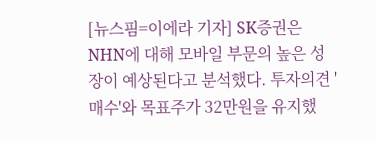[뉴스핌=이에라 기자] SK증권은 NHN에 대해 모바일 부문의 높은 성장이 예상된다고 분석했다. 투자의견 '매수'와 목표주가 32만원을 유지했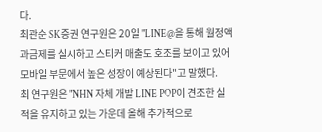다.
최관순 SK증권 연구원은 20일 "LINE@을 통해 월정액 과금제를 실시하고 스티커 매출도 호조를 보이고 있어 모바일 부문에서 높은 성장이 예상된다"고 말했다.
최 연구원은 "NHN 자체 개발 LINE POP이 견조한 실적을 유지하고 있는 가운데 올해 추가적으로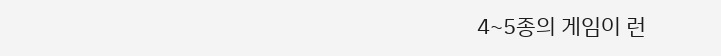4~5종의 게임이 런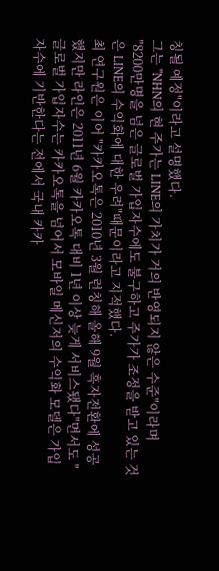칭될 예정"이라고 설명했다.
그는 "NHN의 현 주가는 LINE의 가치가 거의 반영되지 않은 수준"이라며 "8200만명을 넘은 글로벌 가입자수에도 불구하고 주가가 조정을 받고 있는 것은 LINE의 수익화에 대한 우려"때문이라고 지적했다.
최 연구원은 이어 "카카오톡은 2010년 3월 런칭해 올해 9월 흑자전환에 성공했지만 라인은 2011년 6월 카카오톡 대비 1년 이상 늦게 서비스됐다"면서도 "글로벌 가입자수는 카카오톡을 넘어서 모바일 메신저의 수익화 모델은 가입자수에 기반한다는 전에서 국내 카카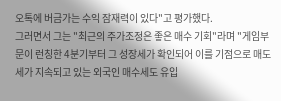오톡에 버금가는 수익 잠재력이 있다"고 평가했다.
그러면서 그는 "최근의 주가조정은 좋은 매수 기회"라며 "게임부문이 런칭한 4분기부터 그 성장세가 확인되어 이를 기점으로 매도세가 지속되고 있는 외국인 매수세도 유입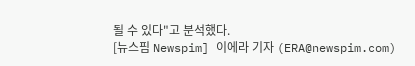될 수 있다"고 분석했다.
[뉴스핌 Newspim] 이에라 기자 (ERA@newspim.com)